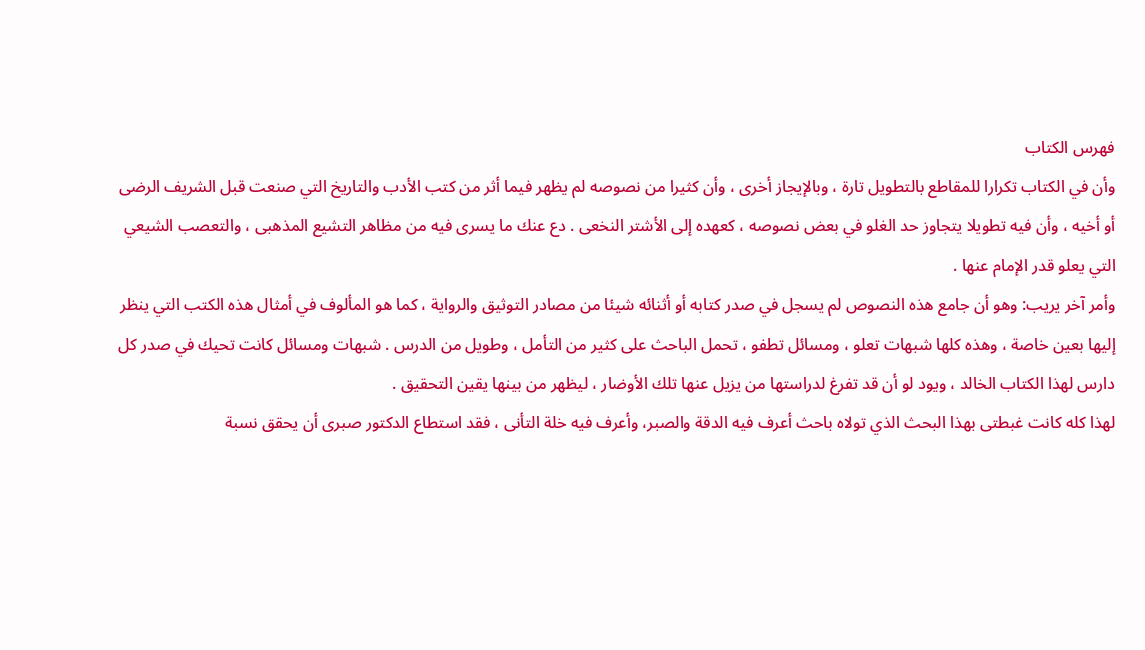فهرس الكتاب
وأن في الكتاب تكرارا للمقاطع بالتطويل تارة ، وبالإيجاز أخرى ، وأن كثيرا من نصوصه لم يظهر فيما أثر من كتب الأدب والتاريخ التي صنعت قبل الشريف الرضى أو أخيه ، وأن فيه تطويلا يتجاوز حد الغلو في بعض نصوصه ، كعهده إلى الأشتر النخعى . دع عنك ما يسرى فيه من مظاهر التشيع المذهبى ، والتعصب الشيعي التي يعلو قدر الإمام عنها .
وأمر آخر يريب: وهو أن جامع هذه النصوص لم يسجل في صدر كتابه أو أثنائه شيئا من مصادر التوثيق والرواية ، كما هو المألوف في أمثال هذه الكتب التي ينظر إليها بعين خاصة ، وهذه كلها شبهات تعلو ، ومسائل تطفو ، تحمل الباحث على كثير من التأمل ، وطويل من الدرس . شبهات ومسائل كانت تحيك في صدر كل دارس لهذا الكتاب الخالد ، ويود لو أن قد تفرغ لدراستها من يزيل عنها تلك الأوضار ، ليظهر من بينها يقين التحقيق .
لهذا كله كانت غبطتى بهذا البحث الذي تولاه باحث أعرف فيه الدقة والصبر، وأعرف فيه خلة التأنى ، فقد استطاع الدكتور صبرى أن يحقق نسبة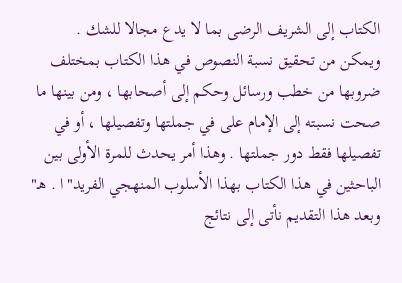الكتاب إلى الشريف الرضى بما لا يدع مجالا للشك .
ويمكن من تحقيق نسبة النصوص في هذا الكتاب بمختلف ضروبها من خطب ورسائل وحكم إلى أصحابها ، ومن بينها ما صحت نسبته إلى الإمام على في جملتها وتفصيلها ، أو في تفصيلها فقط دور جملتها . وهذا أمر يحدث للمرة الأولى بين الباحثين في هذا الكتاب بهذا الأسلوب المنهجي الفريد"ا . هـ"
وبعد هذا التقديم نأتى إلى نتائج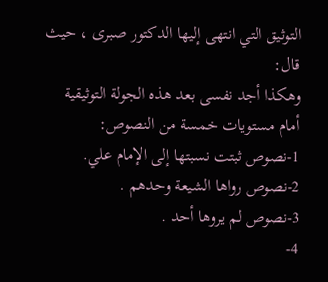التوثيق التي انتهى إليها الدكتور صبرى ، حيث قال:
وهكذا أجد نفسى بعد هذه الجولة التوثيقية أمام مستويات خمسة من النصوص:
1-نصوص ثبتت نسبتها إلى الإمام علي.
2-نصوص رواها الشيعة وحدهم .
3-نصوص لم يروها أحد .
4-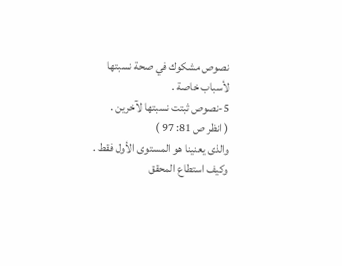نصوص مشكوك في صحة نسبتها لأسباب خاصة .
5-نصوص ثبتت نسبتها لآخرين .
( انظر ص 81: 97 )
والذى يعنينا هو المستوى الأول فقط . وكيف استطاع المحقق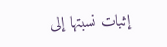إثبات نسبتها إلى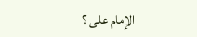الإمام على ؟